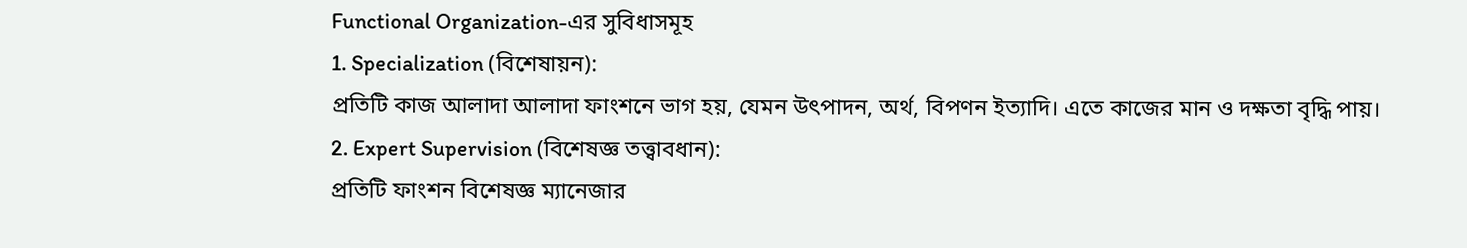Functional Organization-এর সুবিধাসমূহ
1. Specialization (বিশেষায়ন):
প্রতিটি কাজ আলাদা আলাদা ফাংশনে ভাগ হয়, যেমন উৎপাদন, অর্থ, বিপণন ইত্যাদি। এতে কাজের মান ও দক্ষতা বৃদ্ধি পায়।
2. Expert Supervision (বিশেষজ্ঞ তত্ত্বাবধান):
প্রতিটি ফাংশন বিশেষজ্ঞ ম্যানেজার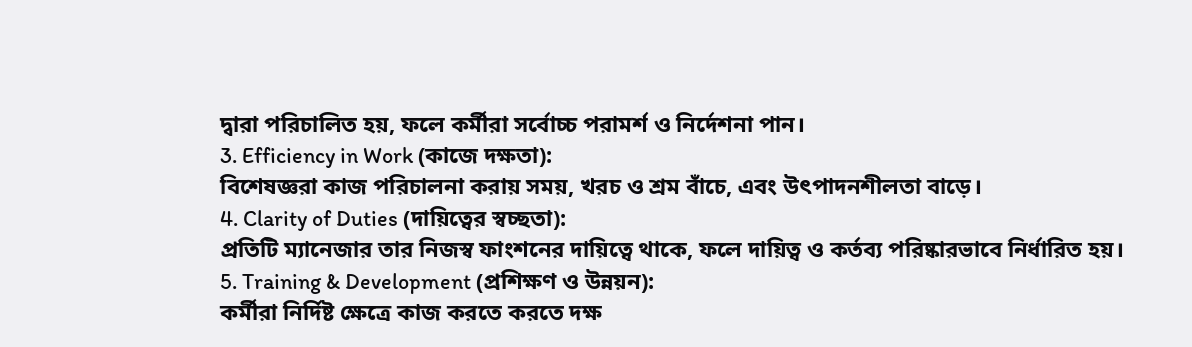দ্বারা পরিচালিত হয়, ফলে কর্মীরা সর্বোচ্চ পরামর্শ ও নির্দেশনা পান।
3. Efficiency in Work (কাজে দক্ষতা):
বিশেষজ্ঞরা কাজ পরিচালনা করায় সময়, খরচ ও শ্রম বাঁচে, এবং উৎপাদনশীলতা বাড়ে।
4. Clarity of Duties (দায়িত্বের স্বচ্ছতা):
প্রতিটি ম্যানেজার তার নিজস্ব ফাংশনের দায়িত্বে থাকে, ফলে দায়িত্ব ও কর্তব্য পরিষ্কারভাবে নির্ধারিত হয়।
5. Training & Development (প্রশিক্ষণ ও উন্নয়ন):
কর্মীরা নির্দিষ্ট ক্ষেত্রে কাজ করতে করতে দক্ষ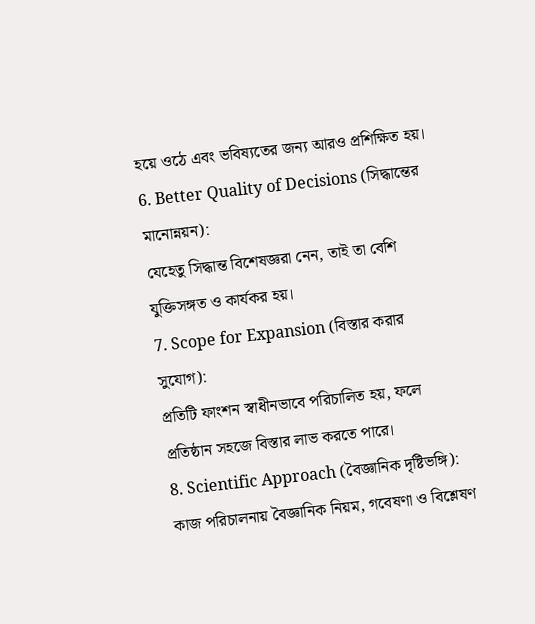হয়ে ওঠে এবং ভবিষ্যতের জন্য আরও প্রশিক্ষিত হয়।
6. Better Quality of Decisions (সিদ্ধান্তের মানোন্নয়ন):
যেহেতু সিদ্ধান্ত বিশেষজ্ঞরা নেন, তাই তা বেশি যুক্তিসঙ্গত ও কার্যকর হয়।
7. Scope for Expansion (বিস্তার করার সুযোগ):
প্রতিটি ফাংশন স্বাধীনভাবে পরিচালিত হয়, ফলে প্রতিষ্ঠান সহজে বিস্তার লাভ করতে পারে।
8. Scientific Approach (বৈজ্ঞানিক দৃষ্টিভঙ্গি):
কাজ পরিচালনায় বৈজ্ঞানিক নিয়ম, গবেষণা ও বিশ্লেষণ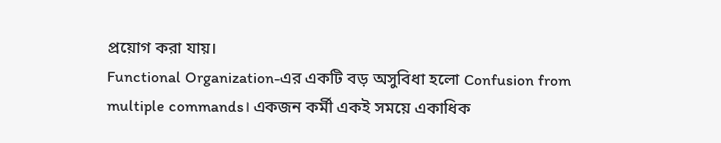প্রয়োগ করা যায়।
Functional Organization-এর একটি বড় অসুবিধা হলো Confusion from multiple commands। একজন কর্মী একই সময়ে একাধিক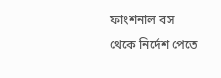ফাংশনাল বস থেকে নির্দেশ পেতে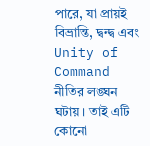পারে, যা প্রায়ই বিভ্রান্তি, দ্বন্দ্ব এবং Unity of Command নীতির লঙ্ঘন ঘটায়। তাই এটি কোনো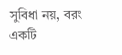সুবিধা নয়, বরং একটি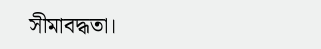সীমাবদ্ধতা।